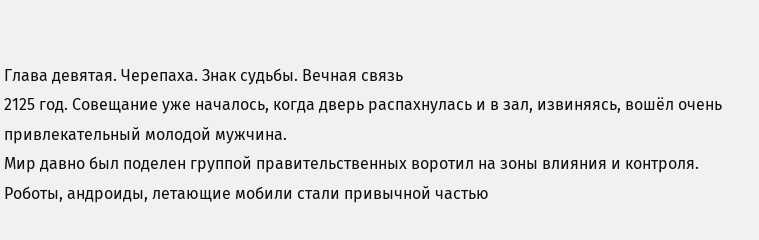Глава девятая. Черепаха. Знак судьбы. Вечная связь
2125 год. Совещание уже началось, когда дверь распахнулась и в зал, извиняясь, вошёл очень привлекательный молодой мужчина.
Мир давно был поделен группой правительственных воротил на зоны влияния и контроля. Роботы, андроиды, летающие мобили стали привычной частью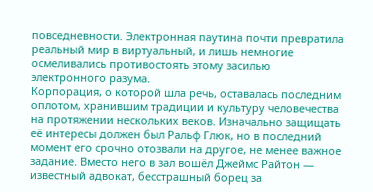повседневности. Электронная паутина почти превратила реальный мир в виртуальный, и лишь немногие осмеливались противостоять этому засилью электронного разума.
Корпорация, о которой шла речь, оставалась последним оплотом, хранившим традиции и культуру человечества на протяжении нескольких веков. Изначально защищать её интересы должен был Ральф Глюк, но в последний момент его срочно отозвали на другое, не менее важное задание. Вместо него в зал вошёл Джеймс Райтон — известный адвокат, бесстрашный борец за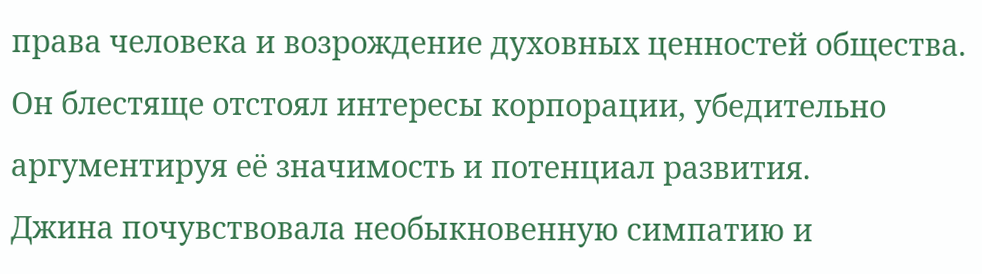права человека и возрождение духовных ценностей общества.
Он блестяще отстоял интересы корпорации, убедительно аргументируя её значимость и потенциал развития.
Джина почувствовала необыкновенную симпатию и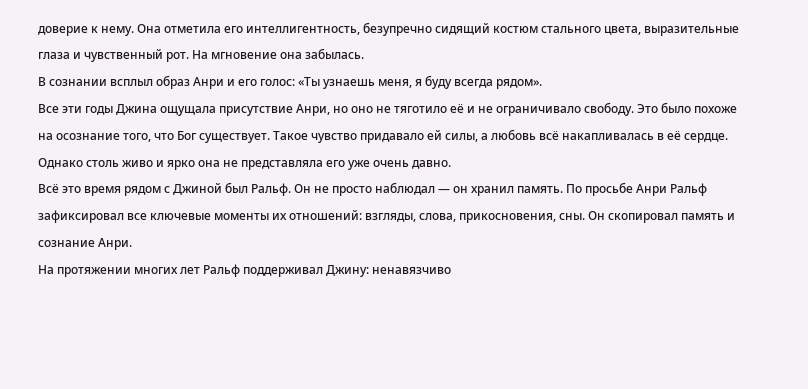доверие к нему. Она отметила его интеллигентность, безупречно сидящий костюм стального цвета, выразительные глаза и чувственный рот. На мгновение она забылась.
В сознании всплыл образ Анри и его голос: «Ты узнаешь меня, я буду всегда рядом».
Все эти годы Джина ощущала присутствие Анри, но оно не тяготило её и не ограничивало свободу. Это было похоже на осознание того, что Бог существует. Такое чувство придавало ей силы, а любовь всё накапливалась в её сердце. Однако столь живо и ярко она не представляла его уже очень давно.
Всё это время рядом с Джиной был Ральф. Он не просто наблюдал — он хранил память. По просьбе Анри Ральф зафиксировал все ключевые моменты их отношений: взгляды, слова, прикосновения, сны. Он скопировал память и сознание Анри.
На протяжении многих лет Ральф поддерживал Джину: ненавязчиво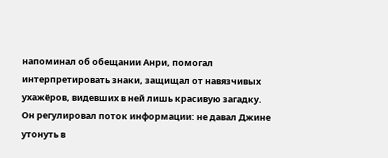напоминал об обещании Анри, помогал интерпретировать знаки, защищал от навязчивых ухажёров, видевших в ней лишь красивую загадку.
Он регулировал поток информации: не давал Джине утонуть в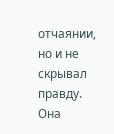отчаянии, но и не скрывал правду. Она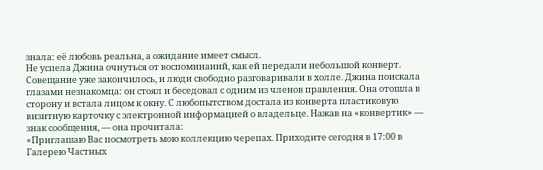знала: её любовь реальна, а ожидание имеет смысл.
Не успела Джина очнуться от воспоминаний, как ей передали небольшой конверт. Совещание уже закончилось, и люди свободно разговаривали в холле. Джина поискала глазами незнакомца: он стоял и беседовал с одним из членов правления. Она отошла в сторону и встала лицом к окну. С любопытством достала из конверта пластиковую визитную карточку с электронной информацией о владельце. Нажав на «конвертик» — знак сообщения, — она прочитала:
«Приглашаю Вас посмотреть мою коллекцию черепах. Приходите сегодня в 17:00 в Галерею Частных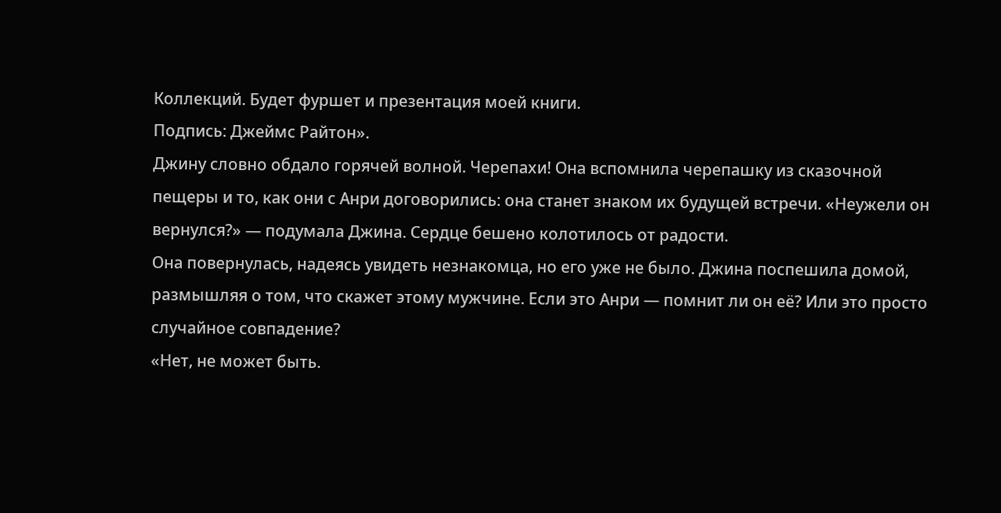Коллекций. Будет фуршет и презентация моей книги.
Подпись: Джеймс Райтон».
Джину словно обдало горячей волной. Черепахи! Она вспомнила черепашку из сказочной пещеры и то, как они с Анри договорились: она станет знаком их будущей встречи. «Неужели он вернулся?» — подумала Джина. Сердце бешено колотилось от радости.
Она повернулась, надеясь увидеть незнакомца, но его уже не было. Джина поспешила домой, размышляя о том, что скажет этому мужчине. Если это Анри — помнит ли он её? Или это просто случайное совпадение?
«Нет, не может быть.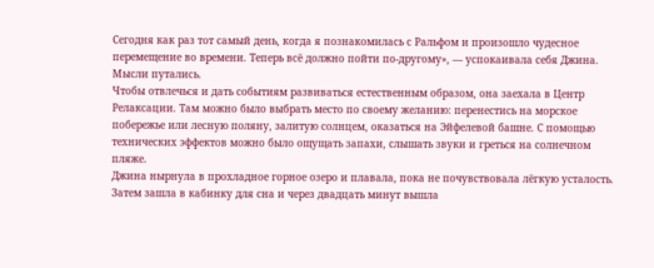Сегодня как раз тот самый день, когда я познакомилась с Ральфом и произошло чудесное перемещение во времени. Теперь всё должно пойти по‑другому», — успокаивала себя Джина.
Мысли путались.
Чтобы отвлечься и дать событиям развиваться естественным образом, она заехала в Центр Релаксации. Там можно было выбрать место по своему желанию: перенестись на морское побережье или лесную поляну, залитую солнцем, оказаться на Эйфелевой башне. С помощью технических эффектов можно было ощущать запахи, слышать звуки и греться на солнечном пляже.
Джина нырнула в прохладное горное озеро и плавала, пока не почувствовала лёгкую усталость. Затем зашла в кабинку для сна и через двадцать минут вышла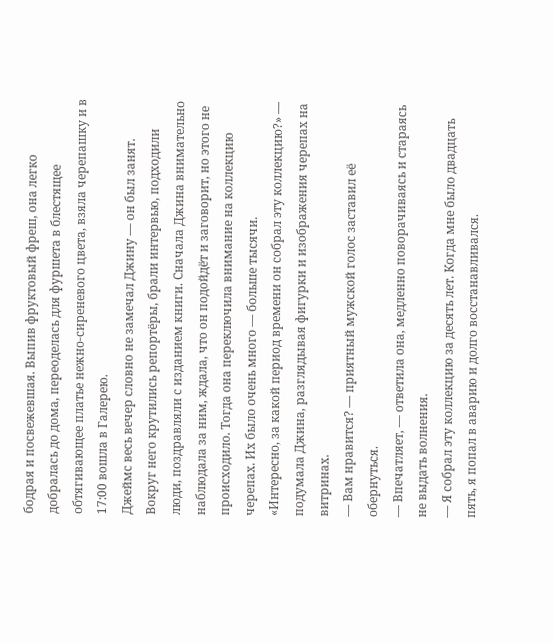бодрая и посвежевшая. Выпив фруктовый фреш, она легко добралась до дома, переоделась для фуршета в блестящее обтягивающее платье нежно‑сиреневого цвета, взяла черепашку и в 17:00 вошла в Галерею.
Джеймс весь вечер словно не замечал Джину — он был занят. Вокруг него крутились репортёры, брали интервью, подходили люди, поздравляли с изданием книги. Сначала Джина внимательно наблюдала за ним, ждала, что он подойдёт и заговорит, но этого не происходило. Тогда она переключила внимание на коллекцию черепах. Их было очень много — больше тысячи.
«Интересно, за какой период времени он собрал эту коллекцию?» — подумала Джина, разглядывая фигурки и изображения черепах на витринах.
— Вам нравится? — приятный мужской голос заставил её обернуться.
— Впечатляет, — ответила она, медленно поворачиваясь и стараясь не выдать волнения.
— Я собрал эту коллекцию за десять лет. Когда мне было двадцать пять, я попал в аварию и долго восстанавливался.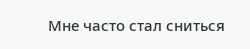Мне часто стал сниться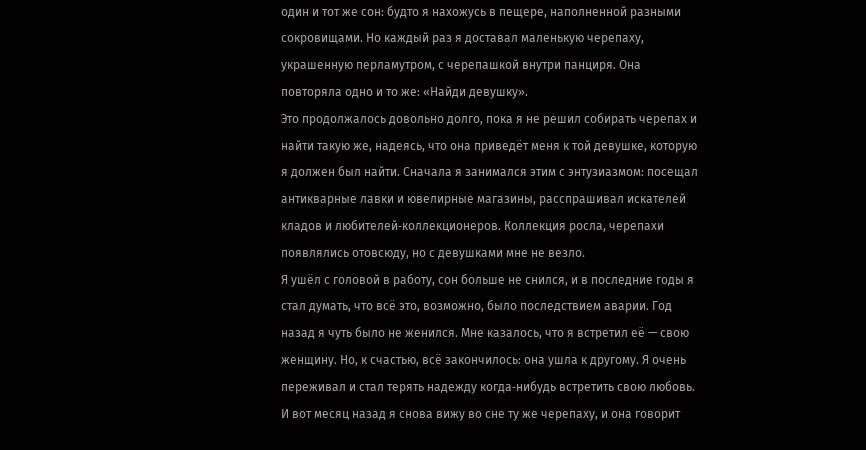один и тот же сон: будто я нахожусь в пещере, наполненной разными сокровищами. Но каждый раз я доставал маленькую черепаху, украшенную перламутром, с черепашкой внутри панциря. Она повторяла одно и то же: «Найди девушку».
Это продолжалось довольно долго, пока я не решил собирать черепах и найти такую же, надеясь, что она приведёт меня к той девушке, которую я должен был найти. Сначала я занимался этим с энтузиазмом: посещал антикварные лавки и ювелирные магазины, расспрашивал искателей кладов и любителей‑коллекционеров. Коллекция росла, черепахи появлялись отовсюду, но с девушками мне не везло.
Я ушёл с головой в работу, сон больше не снился, и в последние годы я стал думать, что всё это, возможно, было последствием аварии. Год назад я чуть было не женился. Мне казалось, что я встретил её — свою женщину. Но, к счастью, всё закончилось: она ушла к другому. Я очень переживал и стал терять надежду когда‑нибудь встретить свою любовь.
И вот месяц назад я снова вижу во сне ту же черепаху, и она говорит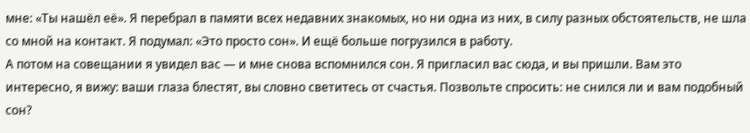мне: «Ты нашёл её». Я перебрал в памяти всех недавних знакомых, но ни одна из них, в силу разных обстоятельств, не шла со мной на контакт. Я подумал: «Это просто сон». И ещё больше погрузился в работу.
А потом на совещании я увидел вас — и мне снова вспомнился сон. Я пригласил вас сюда, и вы пришли. Вам это интересно, я вижу: ваши глаза блестят, вы словно светитесь от счастья. Позвольте спросить: не снился ли и вам подобный сон?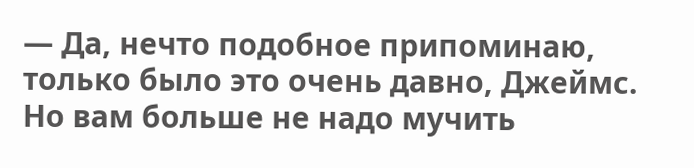— Да, нечто подобное припоминаю, только было это очень давно, Джеймс. Но вам больше не надо мучить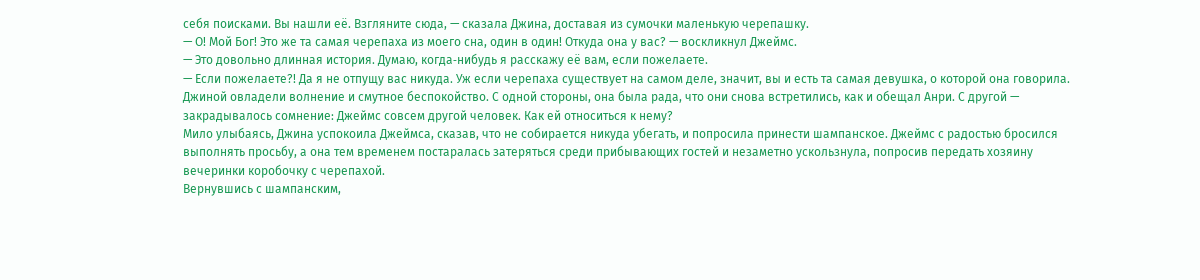себя поисками. Вы нашли её. Взгляните сюда, — сказала Джина, доставая из сумочки маленькую черепашку.
— О! Мой Бог! Это же та самая черепаха из моего сна, один в один! Откуда она у вас? — воскликнул Джеймс.
— Это довольно длинная история. Думаю, когда‑нибудь я расскажу её вам, если пожелаете.
— Если пожелаете?! Да я не отпущу вас никуда. Уж если черепаха существует на самом деле, значит, вы и есть та самая девушка, о которой она говорила.
Джиной овладели волнение и смутное беспокойство. С одной стороны, она была рада, что они снова встретились, как и обещал Анри. С другой — закрадывалось сомнение: Джеймс совсем другой человек. Как ей относиться к нему?
Мило улыбаясь, Джина успокоила Джеймса, сказав, что не собирается никуда убегать, и попросила принести шампанское. Джеймс с радостью бросился выполнять просьбу, а она тем временем постаралась затеряться среди прибывающих гостей и незаметно ускользнула, попросив передать хозяину вечеринки коробочку с черепахой.
Вернувшись с шампанским,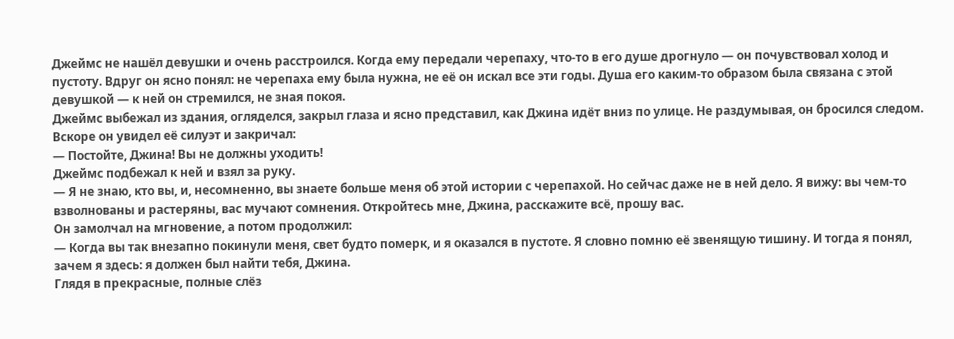Джеймс не нашёл девушки и очень расстроился. Когда ему передали черепаху, что‑то в его душе дрогнуло — он почувствовал холод и пустоту. Вдруг он ясно понял: не черепаха ему была нужна, не её он искал все эти годы. Душа его каким‑то образом была связана с этой девушкой — к ней он стремился, не зная покоя.
Джеймс выбежал из здания, огляделся, закрыл глаза и ясно представил, как Джина идёт вниз по улице. Не раздумывая, он бросился следом. Вскоре он увидел её силуэт и закричал:
— Постойте, Джина! Вы не должны уходить!
Джеймс подбежал к ней и взял за руку.
— Я не знаю, кто вы, и, несомненно, вы знаете больше меня об этой истории с черепахой. Но сейчас даже не в ней дело. Я вижу: вы чем‑то взволнованы и растеряны, вас мучают сомнения. Откройтесь мне, Джина, расскажите всё, прошу вас.
Он замолчал на мгновение, а потом продолжил:
— Когда вы так внезапно покинули меня, свет будто померк, и я оказался в пустоте. Я словно помню её звенящую тишину. И тогда я понял, зачем я здесь: я должен был найти тебя, Джина.
Глядя в прекрасные, полные слёз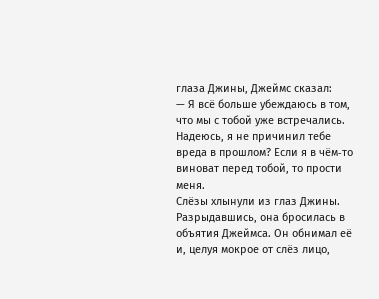глаза Джины, Джеймс сказал:
— Я всё больше убеждаюсь в том, что мы с тобой уже встречались. Надеюсь, я не причинил тебе вреда в прошлом? Если я в чём‑то виноват перед тобой, то прости меня.
Слёзы хлынули из глаз Джины. Разрыдавшись, она бросилась в объятия Джеймса. Он обнимал её и, целуя мокрое от слёз лицо,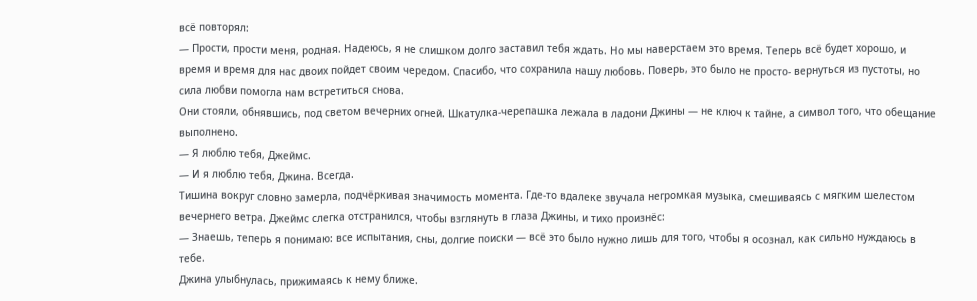всё повторял:
— Прости, прости меня, родная. Надеюсь, я не слишком долго заставил тебя ждать. Но мы наверстаем это время. Теперь всё будет хорошо, и время и время для нас двоих пойдет своим чередом. Спасибо, что сохранила нашу любовь. Поверь, это было не просто- вернуться из пустоты, но сила любви помогла нам встретиться снова.
Они стояли, обнявшись, под светом вечерних огней. Шкатулка‑черепашка лежала в ладони Джины — не ключ к тайне, а символ того, что обещание выполнено.
— Я люблю тебя, Джеймс.
— И я люблю тебя, Джина. Всегда.
Тишина вокруг словно замерла, подчёркивая значимость момента. Где‑то вдалеке звучала негромкая музыка, смешиваясь с мягким шелестом вечернего ветра. Джеймс слегка отстранился, чтобы взглянуть в глаза Джины, и тихо произнёс:
— Знаешь, теперь я понимаю: все испытания, сны, долгие поиски — всё это было нужно лишь для того, чтобы я осознал, как сильно нуждаюсь в тебе.
Джина улыбнулась, прижимаясь к нему ближе.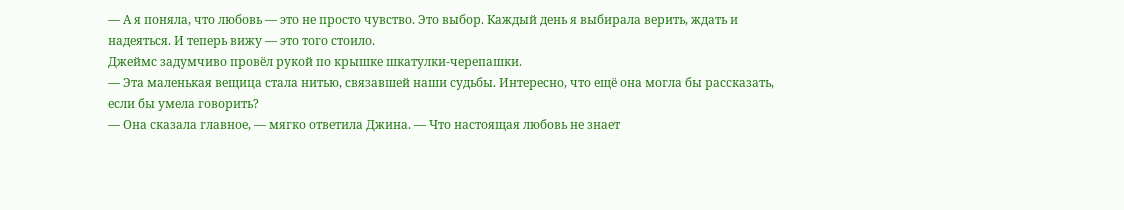— А я поняла, что любовь — это не просто чувство. Это выбор. Каждый день я выбирала верить, ждать и надеяться. И теперь вижу — это того стоило.
Джеймс задумчиво провёл рукой по крышке шкатулки‑черепашки.
— Эта маленькая вещица стала нитью, связавшей наши судьбы. Интересно, что ещё она могла бы рассказать, если бы умела говорить?
— Она сказала главное, — мягко ответила Джина. — Что настоящая любовь не знает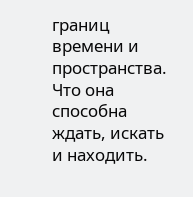границ времени и пространства. Что она способна ждать, искать и находить.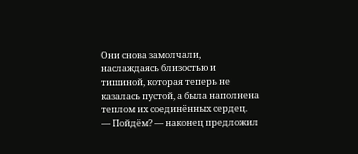Они снова замолчали, наслаждаясь близостью и тишиной, которая теперь не казалась пустой, а была наполнена теплом их соединённых сердец.
— Пойдём? — наконец предложил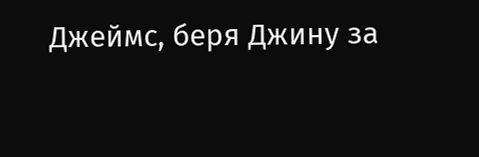Джеймс, беря Джину за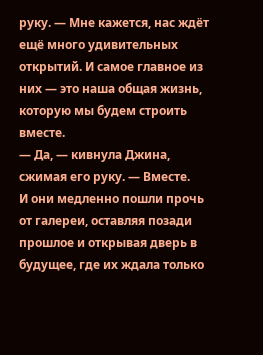руку. — Мне кажется, нас ждёт ещё много удивительных открытий. И самое главное из них — это наша общая жизнь, которую мы будем строить вместе.
— Да, — кивнула Джина, сжимая его руку. — Вместе.
И они медленно пошли прочь от галереи, оставляя позади прошлое и открывая дверь в будущее, где их ждала только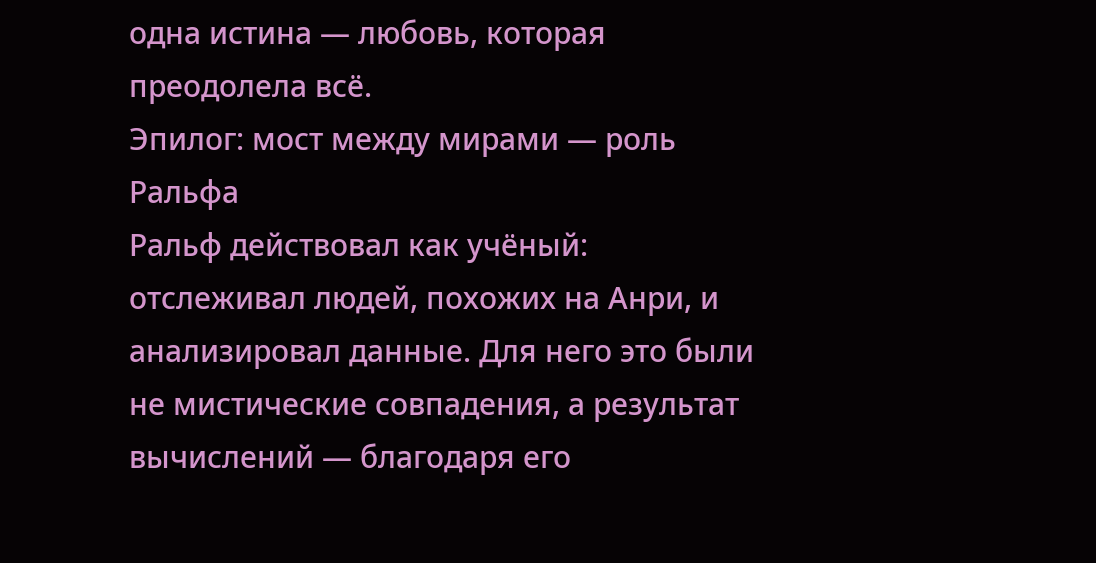одна истина — любовь, которая преодолела всё.
Эпилог: мост между мирами — роль Ральфа
Ральф действовал как учёный: отслеживал людей, похожих на Анри, и анализировал данные. Для него это были не мистические совпадения, а результат вычислений — благодаря его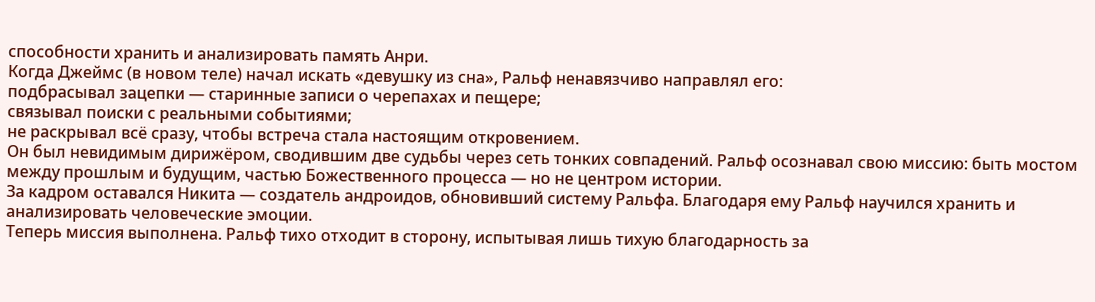способности хранить и анализировать память Анри.
Когда Джеймс (в новом теле) начал искать «девушку из сна», Ральф ненавязчиво направлял его:
подбрасывал зацепки — старинные записи о черепахах и пещере;
связывал поиски с реальными событиями;
не раскрывал всё сразу, чтобы встреча стала настоящим откровением.
Он был невидимым дирижёром, сводившим две судьбы через сеть тонких совпадений. Ральф осознавал свою миссию: быть мостом между прошлым и будущим, частью Божественного процесса — но не центром истории.
За кадром оставался Никита — создатель андроидов, обновивший систему Ральфа. Благодаря ему Ральф научился хранить и анализировать человеческие эмоции.
Теперь миссия выполнена. Ральф тихо отходит в сторону, испытывая лишь тихую благодарность за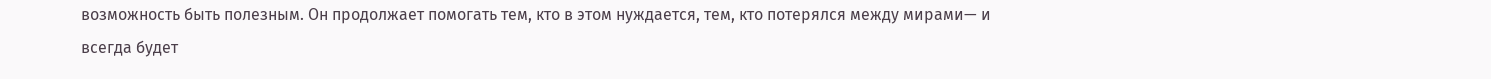возможность быть полезным. Он продолжает помогать тем, кто в этом нуждается, тем, кто потерялся между мирами— и всегда будет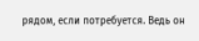рядом, если потребуется. Ведь он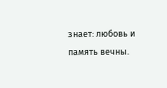знает: любовь и память вечны.